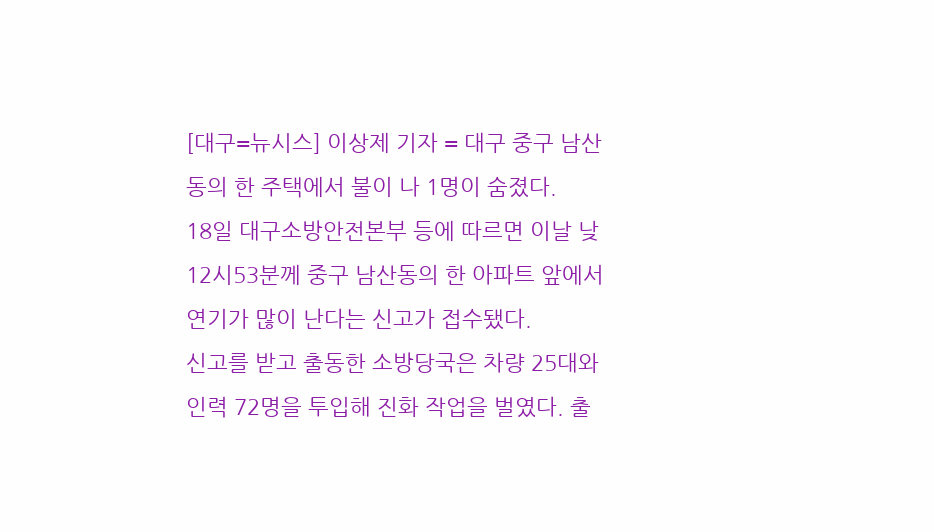[대구=뉴시스] 이상제 기자 = 대구 중구 남산동의 한 주택에서 불이 나 1명이 숨졌다.
18일 대구소방안전본부 등에 따르면 이날 낮 12시53분께 중구 남산동의 한 아파트 앞에서 연기가 많이 난다는 신고가 접수됐다.
신고를 받고 출동한 소방당국은 차량 25대와 인력 72명을 투입해 진화 작업을 벌였다. 출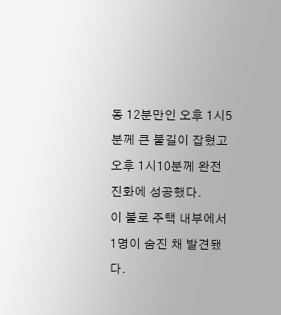동 12분만인 오후 1시5분께 큰 불길이 잡혔고 오후 1시10분께 완전 진화에 성공했다.
이 불로 주택 내부에서 1명이 숨진 채 발견됐다.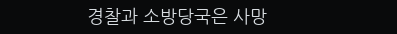경찰과 소방당국은 사망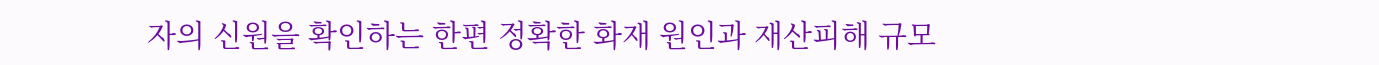자의 신원을 확인하는 한편 정확한 화재 원인과 재산피해 규모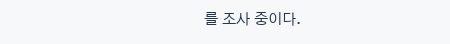를 조사 중이다.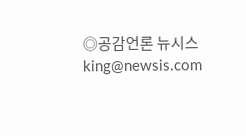◎공감언론 뉴시스 king@newsis.com